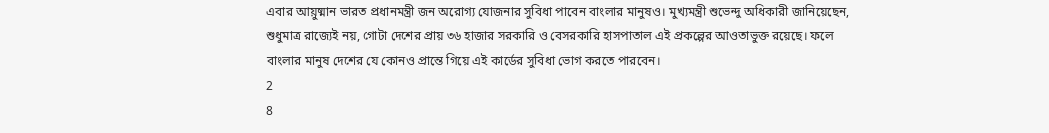এবার আয়ুষ্মান ভারত প্রধানমন্ত্রী জন অরোগ্য যোজনার সুবিধা পাবেন বাংলার মানুষও। মুখ্যমন্ত্রী শুভেন্দু অধিকারী জানিয়েছেন, শুধুমাত্র রাজ্যেই নয়, গোটা দেশের প্রায় ৩৬ হাজার সরকারি ও বেসরকারি হাসপাতাল এই প্রকল্পের আওতাভুক্ত রয়েছে। ফলে বাংলার মানুষ দেশের যে কোনও প্রান্তে গিয়ে এই কার্ডের সুবিধা ভোগ করতে পারবেন।
2
8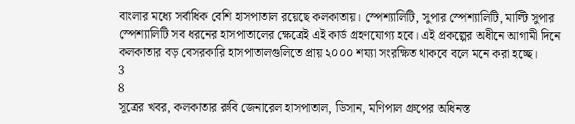বাংলার মধ্যে সর্বাধিক বেশি হাসপাতাল রয়েছে কলকাতায়। স্পেশ্যালিটি, সুপার স্পেশ্যালিটি, মাল্টি সুপার স্পেশ্যালিটি সব ধরনের হাসপাতালের ক্ষেত্রেই এই কার্ড গ্রহণযোগ্য হবে। এই প্রকল্পের অধীনে আগামী দিনে কলকাতার বড় বেসরকারি হাসপাতালগুলিতে প্রায় ২০০০ শয্যা সংরক্ষিত থাকবে বলে মনে করা হচ্ছে।
3
8
সূত্রের খবর, কলকাতার রুবি জেনারেল হাসপাতাল, ডিসান, মণিপাল গ্রুপের অধিনস্ত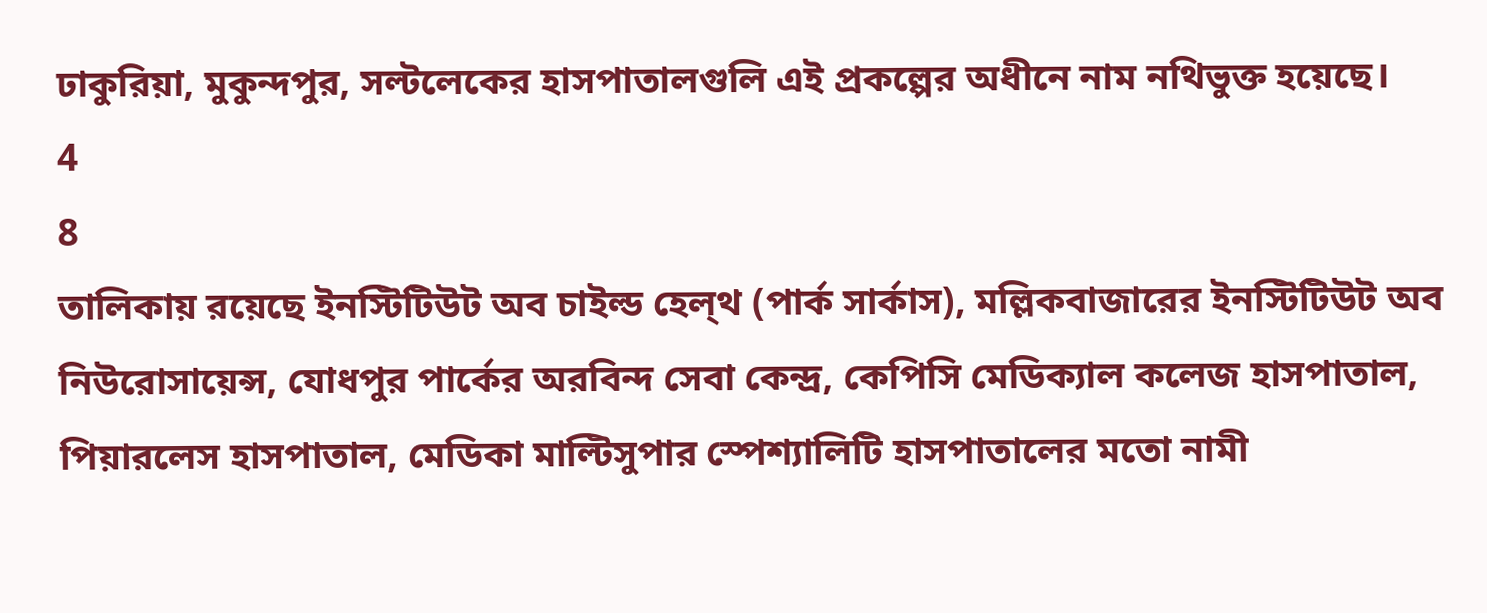ঢাকুরিয়া, মুকুন্দপুর, সল্টলেকের হাসপাতালগুলি এই প্রকল্পের অধীনে নাম নথিভুক্ত হয়েছে।
4
8
তালিকায় রয়েছে ইনস্টিটিউট অব চাইল্ড হেল্থ (পার্ক সার্কাস), মল্লিকবাজারের ইনস্টিটিউট অব নিউরোসায়েন্স, যোধপুর পার্কের অরবিন্দ সেবা কেন্দ্র, কেপিসি মেডিক্যাল কলেজ হাসপাতাল, পিয়ারলেস হাসপাতাল, মেডিকা মাল্টিসুপার স্পেশ্যালিটি হাসপাতালের মতো নামী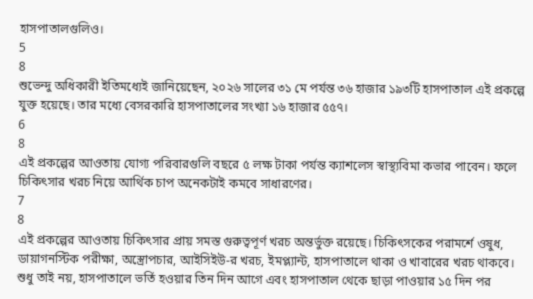হাসপাতালগুলিও।
5
8
শুভেন্দু অধিকারী ইতিমধ্যেই জানিয়েছেন, ২০২৬ সালের ৩১ মে পর্যন্ত ৩৬ হাজার ১৯৩টি হাসপাতাল এই প্রকল্পে যুক্ত হয়েছে। তার মধ্যে বেসরকারি হাসপাতালের সংখ্যা ১৬ হাজার ৫৫৭।
6
8
এই প্রকল্পের আওতায় যোগ্য পরিবারগুলি বছরে ৫ লক্ষ টাকা পর্যন্ত ক্যাশলেস স্বাস্থ্যবিমা কভার পাবেন। ফলে চিকিৎসার খরচ নিয়ে আর্থিক চাপ অনেকটাই কমবে সাধারণের।
7
8
এই প্রকল্পের আওতায় চিকিৎসার প্রায় সমস্ত গুরুত্বপূর্ণ খরচ অন্তর্ভুক্ত রয়েছে। চিকিৎসকের পরামর্শে ওষুধ, ডায়াগনস্টিক পরীক্ষা, অস্ত্রোপচার, আইসিইউ-র খরচ, ইমপ্ল্যান্ট, হাসপাতালে থাকা ও খাবারের খরচ থাকবে। শুধু তাই নয়, হাসপাতালে ভর্তি হওয়ার তিন দিন আগে এবং হাসপাতাল থেকে ছাড়া পাওয়ার ১৫ দিন পর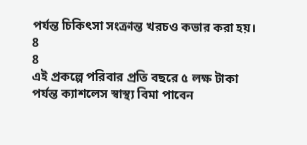পর্যন্ত চিকিৎসা সংক্রান্ত খরচও কভার করা হয়।
8
8
এই প্রকল্পে পরিবার প্রতি বছরে ৫ লক্ষ টাকা পর্যন্ত ক্যাশলেস স্বাস্থ্য বিমা পাবেন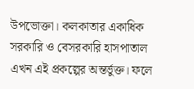উপভোক্তা। কলকাতার একাধিক সরকারি ও বেসরকারি হাসপাতাল এখন এই প্রকল্পের অন্তর্ভুক্ত। ফলে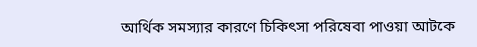আর্থিক সমস্যার কারণে চিকিৎসা পরিষেবা পাওয়া আটকে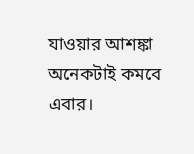যাওয়ার আশঙ্কা অনেকটাই কমবে এবার।